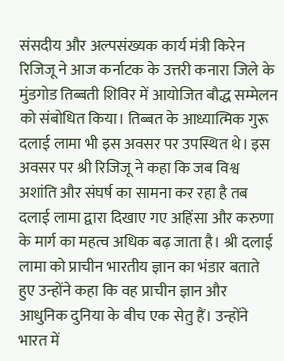संसदीय और अल्पसंख्यक कार्य मंत्री किरेन रिजिजू ने आज कर्नाटक के उत्तरी कनारा जिले के मुंडगोड तिब्बती शिविर में आयोजित बौद्ध सम्मेलन को संबोधित किया। तिब्बत के आध्यात्मिक गुरू दलाई लामा भी इस अवसर पर उपस्थित थे। इस अवसर पर श्री रिजिजू ने कहा कि जब विश्व अशांति और संघर्ष का सामना कर रहा है तब दलाई लामा द्वारा दिखाए गए अहिंसा और करुणा के मार्ग का महत्व अधिक बढ़ जाता है। श्री दलाई लामा को प्राचीन भारतीय ज्ञान का भंडार बताते हुए उन्होंने कहा कि वह प्राचीन ज्ञान और आधुनिक दुनिया के बीच एक सेतु हैं। उन्होंने भारत में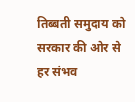तिब्बती समुदाय को सरकार की ओर से हर संभव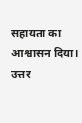सहायता का आश्वासन दिया।
उत्तर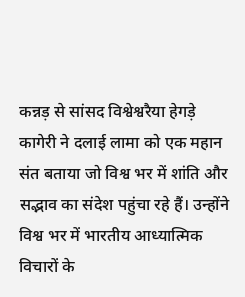कन्नड़ से सांसद विश्वेश्वरैया हेगड़े कागेरी ने दलाई लामा को एक महान संत बताया जो विश्व भर में शांति और सद्भाव का संदेश पहुंचा रहे हैं। उन्होंने विश्व भर में भारतीय आध्यात्मिक विचारों के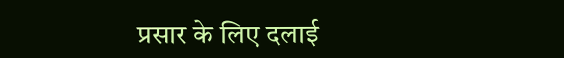प्रसार के लिए दलाई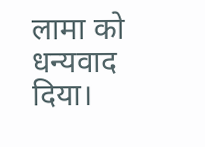लामा को धन्यवाद दिया।